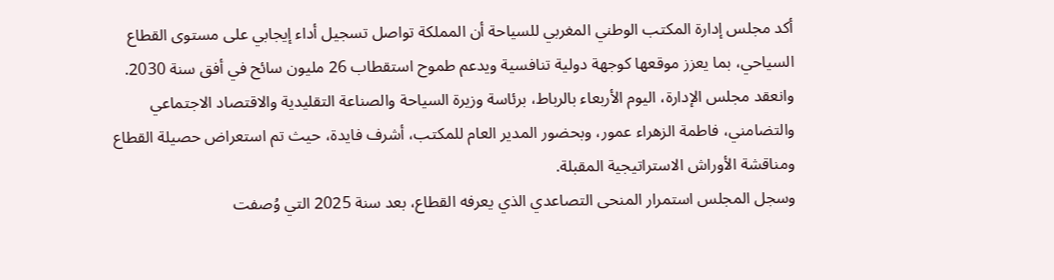أكد مجلس إدارة المكتب الوطني المغربي للسياحة أن المملكة تواصل تسجيل أداء إيجابي على مستوى القطاع السياحي، بما يعزز موقعها كوجهة دولية تنافسية ويدعم طموح استقطاب 26 مليون سائح في أفق سنة 2030.
وانعقد مجلس الإدارة، اليوم الأربعاء بالرباط، برئاسة وزيرة السياحة والصناعة التقليدية والاقتصاد الاجتماعي والتضامني، فاطمة الزهراء عمور، وبحضور المدير العام للمكتب، أشرف فايدة، حيث تم استعراض حصيلة القطاع ومناقشة الأوراش الاستراتيجية المقبلة.
وسجل المجلس استمرار المنحى التصاعدي الذي يعرفه القطاع، بعد سنة 2025 التي وُصفت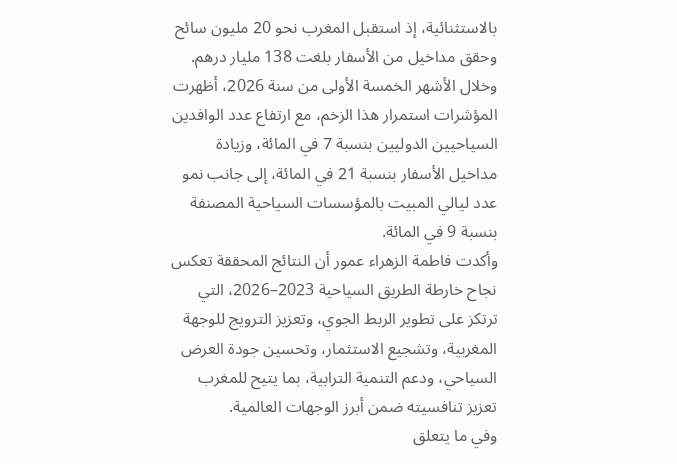بالاستثنائية، إذ استقبل المغرب نحو 20 مليون سائح وحقق مداخيل من الأسفار بلغت 138 مليار درهم.
وخلال الأشهر الخمسة الأولى من سنة 2026، أظهرت المؤشرات استمرار هذا الزخم، مع ارتفاع عدد الوافدين السياحيين الدوليين بنسبة 7 في المائة، وزيادة مداخيل الأسفار بنسبة 21 في المائة، إلى جانب نمو عدد ليالي المبيت بالمؤسسات السياحية المصنفة بنسبة 9 في المائة.
وأكدت فاطمة الزهراء عمور أن النتائج المحققة تعكس نجاح خارطة الطريق السياحية 2023–2026، التي ترتكز على تطوير الربط الجوي، وتعزيز الترويج للوجهة المغربية، وتشجيع الاستثمار، وتحسين جودة العرض السياحي، ودعم التنمية الترابية، بما يتيح للمغرب تعزيز تنافسيته ضمن أبرز الوجهات العالمية.
وفي ما يتعلق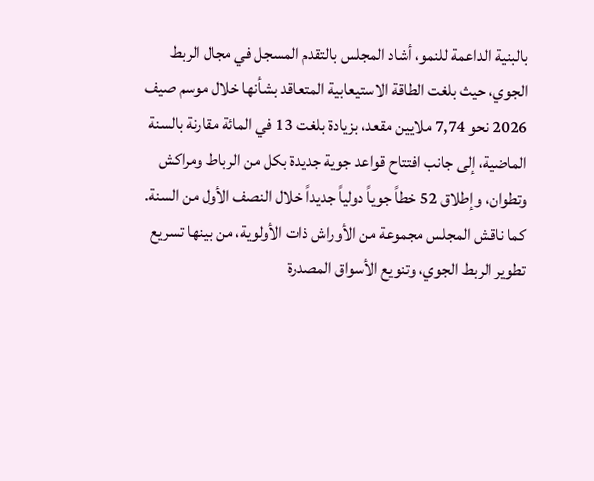بالبنية الداعمة للنمو، أشاد المجلس بالتقدم المسجل في مجال الربط الجوي، حيث بلغت الطاقة الاستيعابية المتعاقد بشأنها خلال موسم صيف 2026 نحو 7,74 ملايين مقعد، بزيادة بلغت 13 في المائة مقارنة بالسنة الماضية، إلى جانب افتتاح قواعد جوية جديدة بكل من الرباط ومراكش وتطوان، وإطلاق 52 خطاً جوياً دولياً جديداً خلال النصف الأول من السنة.
كما ناقش المجلس مجموعة من الأوراش ذات الأولوية، من بينها تسريع تطوير الربط الجوي، وتنويع الأسواق المصدرة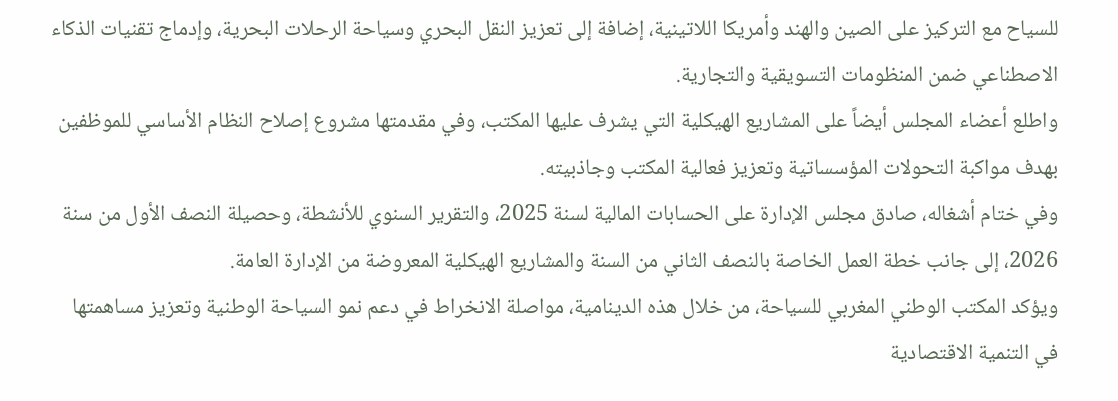للسياح مع التركيز على الصين والهند وأمريكا اللاتينية، إضافة إلى تعزيز النقل البحري وسياحة الرحلات البحرية، وإدماج تقنيات الذكاء الاصطناعي ضمن المنظومات التسويقية والتجارية.
واطلع أعضاء المجلس أيضاً على المشاريع الهيكلية التي يشرف عليها المكتب، وفي مقدمتها مشروع إصلاح النظام الأساسي للموظفين بهدف مواكبة التحولات المؤسساتية وتعزيز فعالية المكتب وجاذبيته.
وفي ختام أشغاله، صادق مجلس الإدارة على الحسابات المالية لسنة 2025، والتقرير السنوي للأنشطة، وحصيلة النصف الأول من سنة 2026، إلى جانب خطة العمل الخاصة بالنصف الثاني من السنة والمشاريع الهيكلية المعروضة من الإدارة العامة.
ويؤكد المكتب الوطني المغربي للسياحة، من خلال هذه الدينامية، مواصلة الانخراط في دعم نمو السياحة الوطنية وتعزيز مساهمتها في التنمية الاقتصادية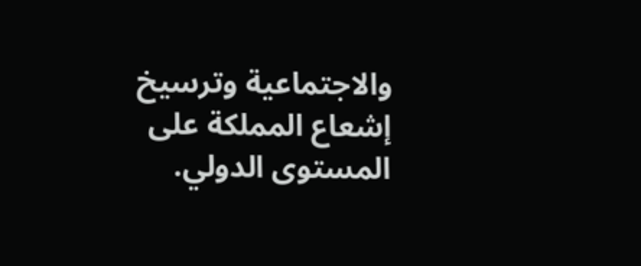والاجتماعية وترسيخ إشعاع المملكة على المستوى الدولي.